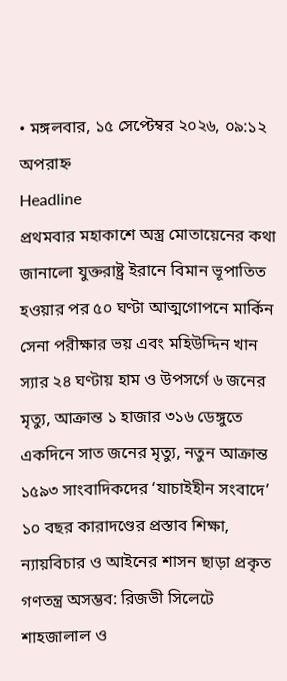• মঙ্গলবার, ১৫ সেপ্টেম্বর ২০২৬, ০৯:১২ অপরাহ্ন
Headline
প্রথমবার মহাকাশে অস্ত্র মোতায়েনের কথা জানালো যুক্তরাষ্ট্র ইরানে বিমান ভূপাতিত হওয়ার পর ৫০ ঘণ্টা আত্মগোপনে মার্কিন সেনা পরীক্ষার ভয় এবং মহিউদ্দিন খান স্যার ২৪ ঘণ্টায় হাম ও উপসর্গে ৬ জনের মৃত্যু, আক্রান্ত ১ হাজার ৩১৬ ডেঙ্গুতে একদিনে সাত জনের মৃত্যু, নতুন আক্রান্ত ১৫৯৩ সাংবাদিকদের ‘যাচাইহীন সংবাদে’ ১০ বছর কারাদণ্ডের প্রস্তাব শিক্ষা, ন্যায়বিচার ও আইনের শাসন ছাড়া প্রকৃত গণতন্ত্র অসম্ভব: রিজভী সিলেটে শাহজালাল ও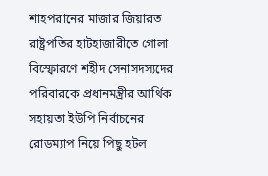শাহপরানের মাজার জিয়ারত রাষ্ট্রপতির হাটহাজারীতে গোলা বিস্ফোরণে শহীদ সেনাসদস্যদের পরিবারকে প্রধানমন্ত্রীর আর্থিক সহায়তা ইউপি নির্বাচনের রোডম্যাপ নিয়ে পিছু হটল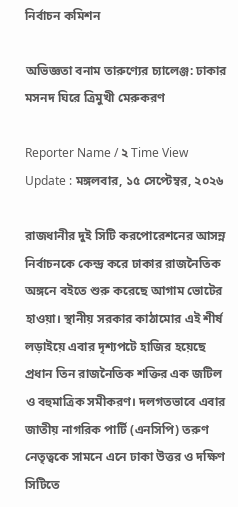নির্বাচন কমিশন

অভিজ্ঞতা বনাম তারুণ্যের চ্যালেঞ্জ: ঢাকার মসনদ ঘিরে ত্রিমুখী মেরুকরণ

Reporter Name / ২ Time View
Update : মঙ্গলবার, ১৫ সেপ্টেম্বর, ২০২৬

রাজধানীর দুই সিটি করপোরেশনের আসন্ন নির্বাচনকে কেন্দ্র করে ঢাকার রাজনৈতিক অঙ্গনে বইতে শুরু করেছে আগাম ভোটের হাওয়া। স্থানীয় সরকার কাঠামোর এই শীর্ষ লড়াইয়ে এবার দৃশ্যপটে হাজির হয়েছে প্রধান তিন রাজনৈতিক শক্তির এক জটিল ও বহুমাত্রিক সমীকরণ। দলগতভাবে এবার জাতীয় নাগরিক পার্টি (এনসিপি) তরুণ নেতৃত্বকে সামনে এনে ঢাকা উত্তর ও দক্ষিণ সিটিতে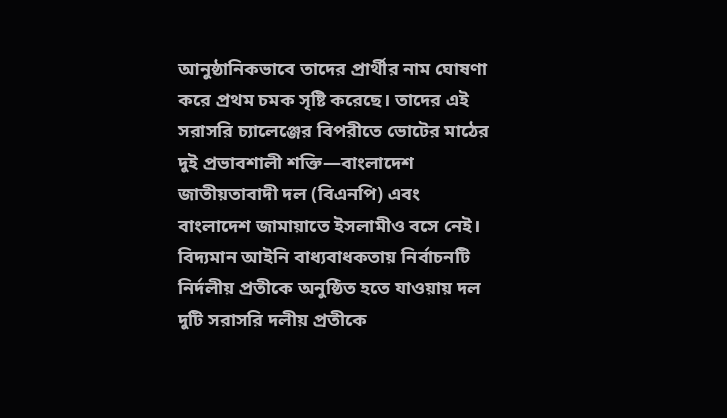আনুষ্ঠানিকভাবে তাদের প্রার্থীর নাম ঘোষণা করে প্রথম চমক সৃষ্টি করেছে। তাদের এই সরাসরি চ্যালেঞ্জের বিপরীতে ভোটের মাঠের দুই প্রভাবশালী শক্তি—বাংলাদেশ জাতীয়তাবাদী দল (বিএনপি) এবং বাংলাদেশ জামায়াতে ইসলামীও বসে নেই। বিদ্যমান আইনি বাধ্যবাধকতায় নির্বাচনটি নির্দলীয় প্রতীকে অনুষ্ঠিত হতে যাওয়ায় দল দুটি সরাসরি দলীয় প্রতীকে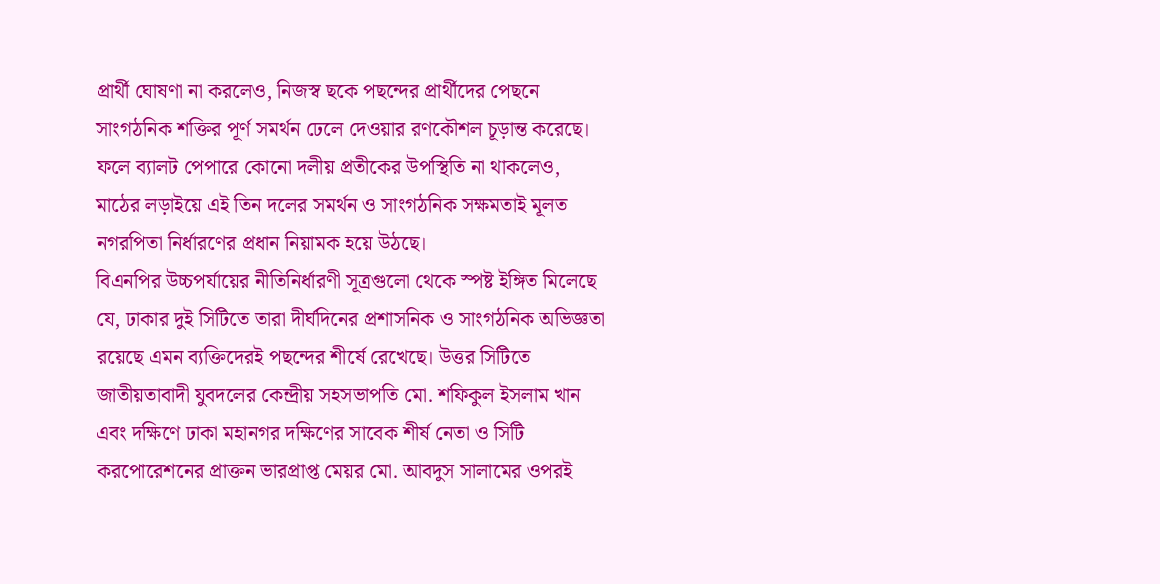প্রার্থী ঘোষণা না করলেও, নিজস্ব ছকে পছন্দের প্রার্থীদের পেছনে সাংগঠনিক শক্তির পূর্ণ সমর্থন ঢেলে দেওয়ার রণকৌশল চূড়ান্ত করেছে। ফলে ব্যালট পেপারে কোনো দলীয় প্রতীকের উপস্থিতি না থাকলেও, মাঠের লড়াইয়ে এই তিন দলের সমর্থন ও সাংগঠনিক সক্ষমতাই মূলত নগরপিতা নির্ধারণের প্রধান নিয়ামক হয়ে উঠছে।
বিএনপির উচ্চপর্যায়ের নীতিনির্ধারণী সূত্রগুলো থেকে স্পষ্ট ইঙ্গিত মিলেছে যে, ঢাকার দুই সিটিতে তারা দীর্ঘদিনের প্রশাসনিক ও সাংগঠনিক অভিজ্ঞতা রয়েছে এমন ব্যক্তিদেরই পছন্দের শীর্ষে রেখেছে। উত্তর সিটিতে জাতীয়তাবাদী যুবদলের কেন্দ্রীয় সহসভাপতি মো. শফিকুল ইসলাম খান এবং দক্ষিণে ঢাকা মহানগর দক্ষিণের সাবেক শীর্ষ নেতা ও সিটি করপোরেশনের প্রাক্তন ভারপ্রাপ্ত মেয়র মো. আবদুস সালামের ওপরই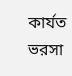কার্যত ভরসা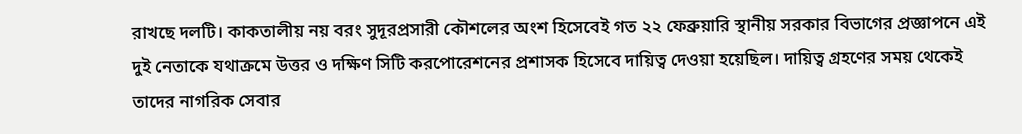রাখছে দলটি। কাকতালীয় নয় বরং সুদূরপ্রসারী কৌশলের অংশ হিসেবেই গত ২২ ফেব্রুয়ারি স্থানীয় সরকার বিভাগের প্রজ্ঞাপনে এই দুই নেতাকে যথাক্রমে উত্তর ও দক্ষিণ সিটি করপোরেশনের প্রশাসক হিসেবে দায়িত্ব দেওয়া হয়েছিল। দায়িত্ব গ্রহণের সময় থেকেই তাদের নাগরিক সেবার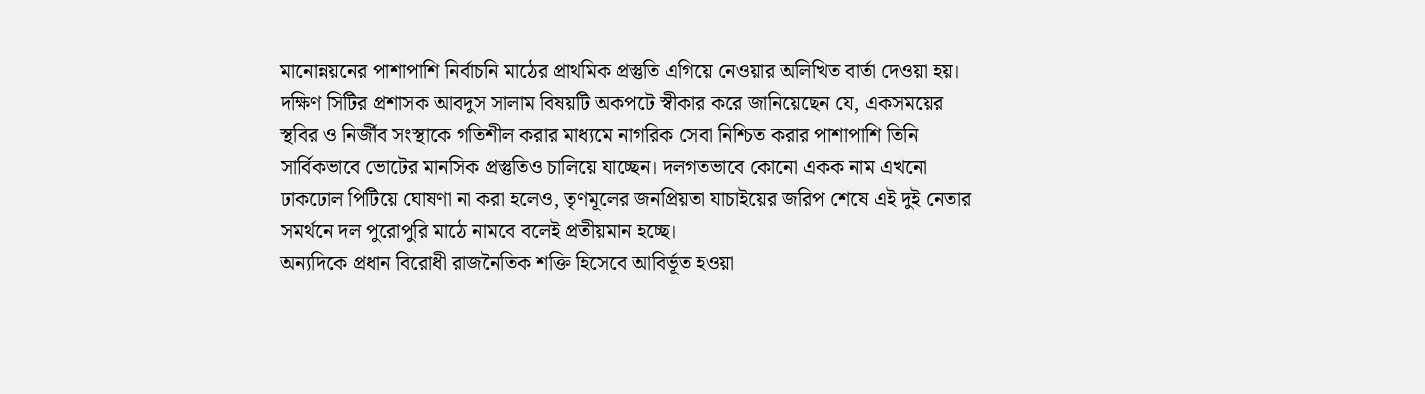মানোন্নয়নের পাশাপাশি নির্বাচনি মাঠের প্রাথমিক প্রস্তুতি এগিয়ে নেওয়ার অলিখিত বার্তা দেওয়া হয়। দক্ষিণ সিটির প্রশাসক আবদুস সালাম বিষয়টি অকপটে স্বীকার করে জানিয়েছেন যে, একসময়ের স্থবির ও নির্জীব সংস্থাকে গতিশীল করার মাধ্যমে নাগরিক সেবা নিশ্চিত করার পাশাপাশি তিনি সার্বিকভাবে ভোটের মানসিক প্রস্তুতিও চালিয়ে যাচ্ছেন। দলগতভাবে কোনো একক নাম এখনো ঢাকঢোল পিটিয়ে ঘোষণা না করা হলেও, তৃণমূলের জনপ্রিয়তা যাচাইয়ের জরিপ শেষে এই দুই নেতার সমর্থনে দল পুরোপুরি মাঠে নামবে বলেই প্রতীয়মান হচ্ছে।
অন্যদিকে প্রধান বিরোধী রাজনৈতিক শক্তি হিসেবে আবির্ভূত হওয়া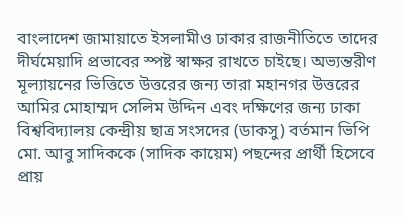বাংলাদেশ জামায়াতে ইসলামীও ঢাকার রাজনীতিতে তাদের দীর্ঘমেয়াদি প্রভাবের স্পষ্ট স্বাক্ষর রাখতে চাইছে। অভ্যন্তরীণ মূল্যায়নের ভিত্তিতে উত্তরের জন্য তারা মহানগর উত্তরের আমির মোহাম্মদ সেলিম উদ্দিন এবং দক্ষিণের জন্য ঢাকা বিশ্ববিদ্যালয় কেন্দ্রীয় ছাত্র সংসদের (ডাকসু) বর্তমান ভিপি মো. আবু সাদিককে (সাদিক কায়েম) পছন্দের প্রার্থী হিসেবে প্রায়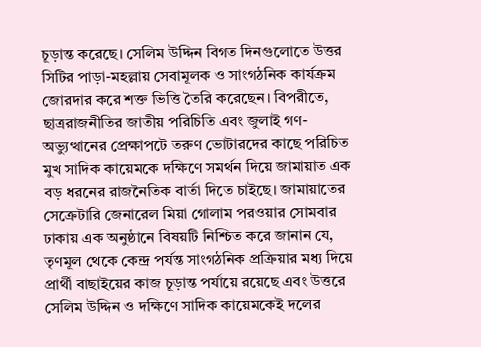চূড়ান্ত করেছে। সেলিম উদ্দিন বিগত দিনগুলোতে উত্তর সিটির পাড়া-মহল্লায় সেবামূলক ও সাংগঠনিক কার্যক্রম জোরদার করে শক্ত ভিত্তি তৈরি করেছেন। বিপরীতে, ছাত্ররাজনীতির জাতীয় পরিচিতি এবং জুলাই গণ-অভ্যুত্থানের প্রেক্ষাপটে তরুণ ভোটারদের কাছে পরিচিত মুখ সাদিক কায়েমকে দক্ষিণে সমর্থন দিয়ে জামায়াত এক বড় ধরনের রাজনৈতিক বার্তা দিতে চাইছে। জামায়াতের সেক্রেটারি জেনারেল মিয়া গোলাম পরওয়ার সোমবার ঢাকায় এক অনুষ্ঠানে বিষয়টি নিশ্চিত করে জানান যে, তৃণমূল থেকে কেন্দ্র পর্যন্ত সাংগঠনিক প্রক্রিয়ার মধ্য দিয়ে প্রার্থী বাছাইয়ের কাজ চূড়ান্ত পর্যায়ে রয়েছে এবং উত্তরে সেলিম উদ্দিন ও দক্ষিণে সাদিক কায়েমকেই দলের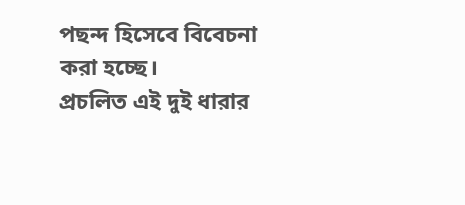পছন্দ হিসেবে বিবেচনা করা হচ্ছে।
প্রচলিত এই দুই ধারার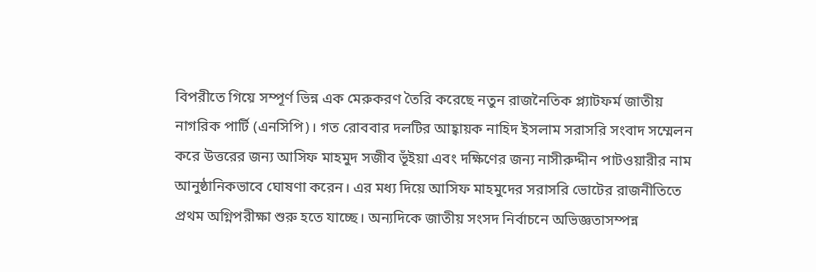বিপরীতে গিয়ে সম্পূর্ণ ভিন্ন এক মেরুকরণ তৈরি করেছে নতুন রাজনৈতিক প্ল্যাটফর্ম জাতীয় নাগরিক পার্টি (এনসিপি)। গত রোববার দলটির আহ্বায়ক নাহিদ ইসলাম সরাসরি সংবাদ সম্মেলন করে উত্তরের জন্য আসিফ মাহমুদ সজীব ভূঁইয়া এবং দক্ষিণের জন্য নাসীরুদ্দীন পাটওয়ারীর নাম আনুষ্ঠানিকভাবে ঘোষণা করেন। এর মধ্য দিয়ে আসিফ মাহমুদের সরাসরি ভোটের রাজনীতিতে প্রথম অগ্নিপরীক্ষা শুরু হতে যাচ্ছে। অন্যদিকে জাতীয় সংসদ নির্বাচনে অভিজ্ঞতাসম্পন্ন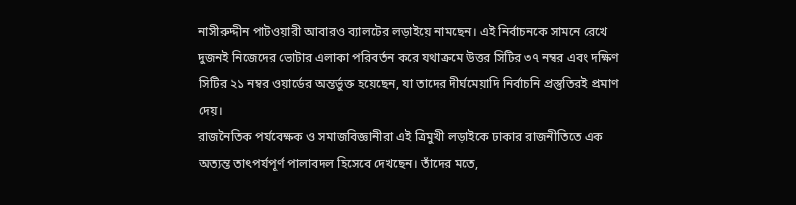নাসীরুদ্দীন পাটওয়ারী আবারও ব্যালটের লড়াইয়ে নামছেন। এই নির্বাচনকে সামনে রেখে দুজনই নিজেদের ভোটার এলাকা পরিবর্তন করে যথাক্রমে উত্তর সিটির ৩৭ নম্বর এবং দক্ষিণ সিটির ২১ নম্বর ওয়ার্ডের অন্তর্ভুক্ত হয়েছেন, যা তাদের দীর্ঘমেয়াদি নির্বাচনি প্রস্তুতিরই প্রমাণ দেয়।
রাজনৈতিক পর্যবেক্ষক ও সমাজবিজ্ঞানীরা এই ত্রিমুখী লড়াইকে ঢাকার রাজনীতিতে এক অত্যন্ত তাৎপর্যপূর্ণ পালাবদল হিসেবে দেখছেন। তাঁদের মতে,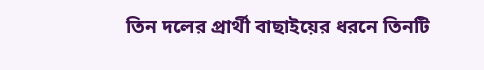তিন দলের প্রার্থী বাছাইয়ের ধরনে তিনটি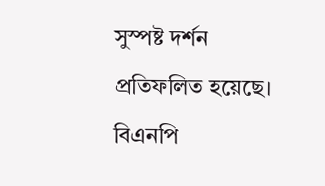সুস্পষ্ট দর্শন প্রতিফলিত হয়েছে। বিএনপি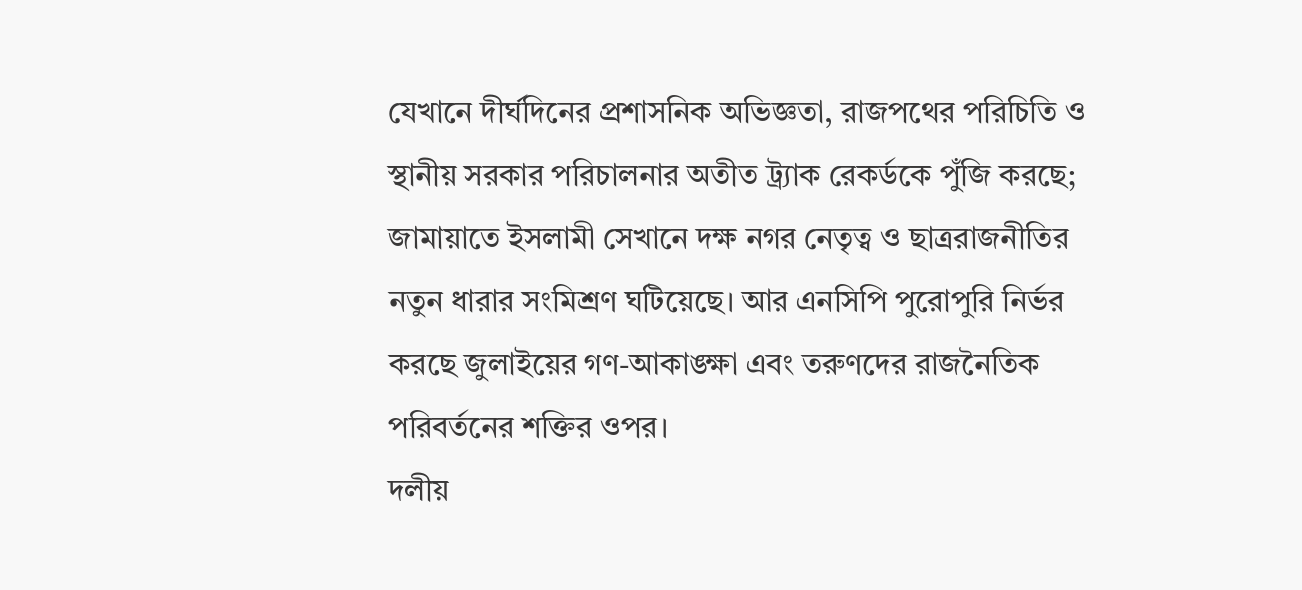যেখানে দীর্ঘদিনের প্রশাসনিক অভিজ্ঞতা, রাজপথের পরিচিতি ও স্থানীয় সরকার পরিচালনার অতীত ট্র্যাক রেকর্ডকে পুঁজি করছে; জামায়াতে ইসলামী সেখানে দক্ষ নগর নেতৃত্ব ও ছাত্ররাজনীতির নতুন ধারার সংমিশ্রণ ঘটিয়েছে। আর এনসিপি পুরোপুরি নির্ভর করছে জুলাইয়ের গণ-আকাঙ্ক্ষা এবং তরুণদের রাজনৈতিক পরিবর্তনের শক্তির ওপর।
দলীয়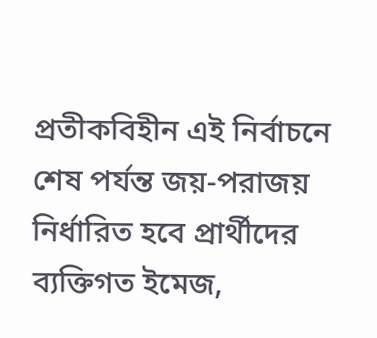প্রতীকবিহীন এই নির্বাচনে শেষ পর্যন্ত জয়-পরাজয় নির্ধারিত হবে প্রার্থীদের ব্যক্তিগত ইমেজ,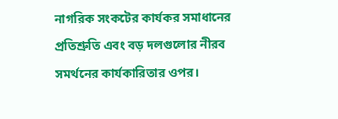নাগরিক সংকটের কার্যকর সমাধানের প্রতিশ্রুতি এবং বড় দলগুলোর নীরব সমর্থনের কার্যকারিতার ওপর।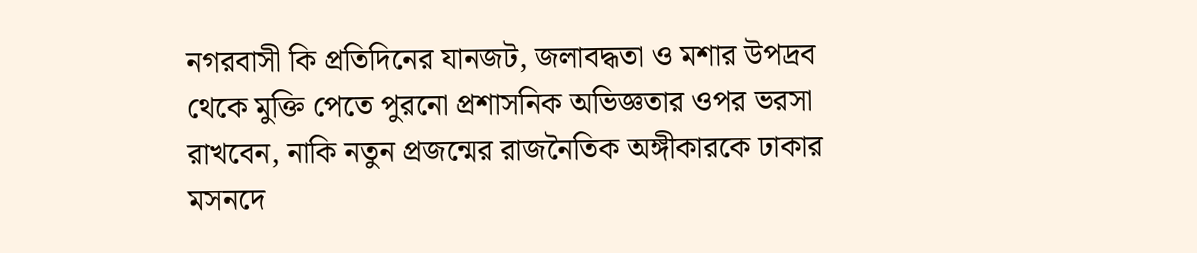নগরবাসী কি প্রতিদিনের যানজট, জলাবদ্ধতা ও মশার উপদ্রব থেকে মুক্তি পেতে পুরনো প্রশাসনিক অভিজ্ঞতার ওপর ভরসা রাখবেন, নাকি নতুন প্রজন্মের রাজনৈতিক অঙ্গীকারকে ঢাকার মসনদে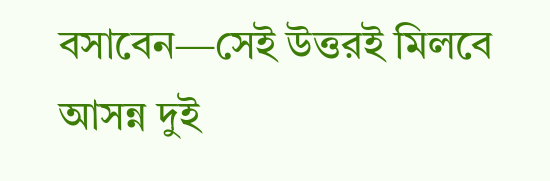বসাবেন—সেই উত্তরই মিলবে আসন্ন দুই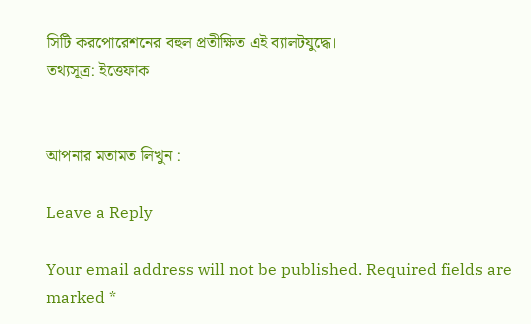সিটি করপোরেশনের বহুল প্রতীক্ষিত এই ব্যালটযুদ্ধে।
তথ্যসূত্র: ইত্তেফাক


আপনার মতামত লিখুন :

Leave a Reply

Your email address will not be published. Required fields are marked *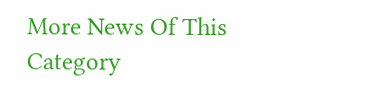More News Of This Category